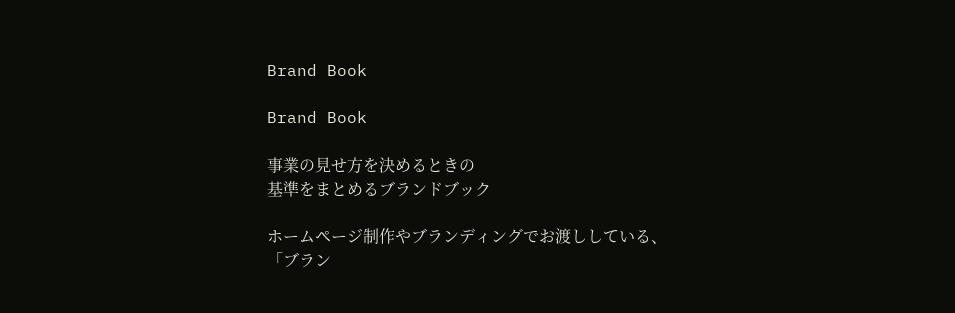Brand Book

Brand Book

事業の見せ方を決めるときの
基準をまとめるブランドブック

ホームページ制作やブランディングでお渡ししている、
「ブラン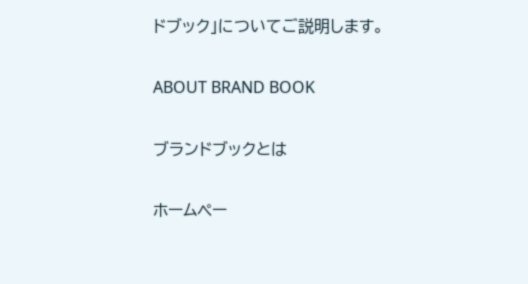ドブック」についてご説明します。

ABOUT BRAND BOOK

ブランドブックとは

ホームペー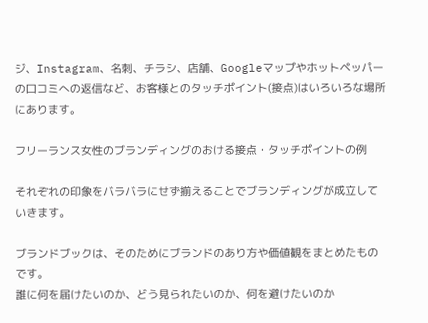ジ、Instagram、名刺、チラシ、店舗、Googleマップやホットペッパーの口コミへの返信など、お客様とのタッチポイント(接点)はいろいろな場所にあります。

フリーランス女性のブランディングのおける接点・タッチポイントの例

それぞれの印象をバラバラにせず揃えることでブランディングが成立していきます。

ブランドブックは、そのためにブランドのあり方や価値観をまとめたものです。
誰に何を届けたいのか、どう見られたいのか、何を避けたいのか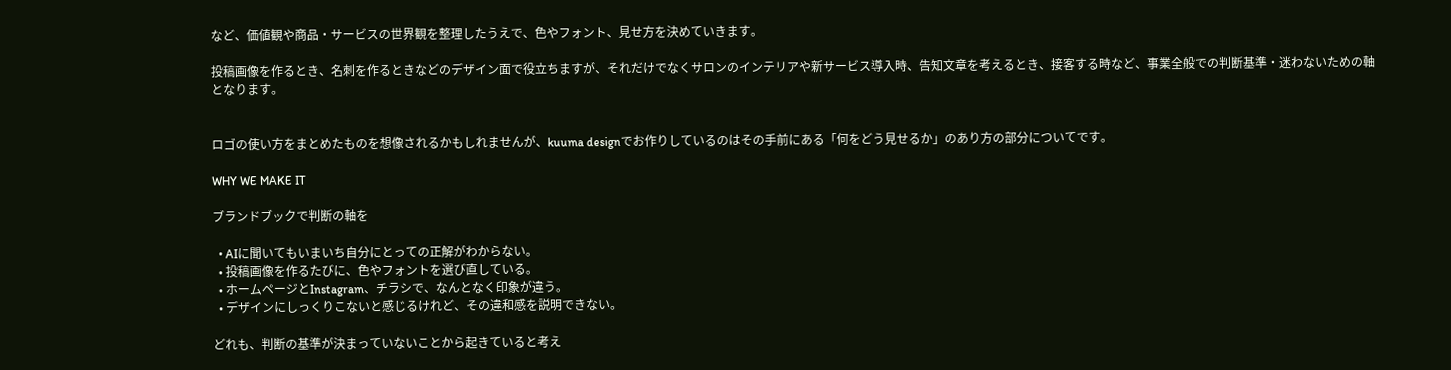など、価値観や商品・サービスの世界観を整理したうえで、色やフォント、見せ方を決めていきます。

投稿画像を作るとき、名刺を作るときなどのデザイン面で役立ちますが、それだけでなくサロンのインテリアや新サービス導入時、告知文章を考えるとき、接客する時など、事業全般での判断基準・迷わないための軸となります。


ロゴの使い方をまとめたものを想像されるかもしれませんが、kuuma designでお作りしているのはその手前にある「何をどう見せるか」のあり方の部分についてです。

WHY WE MAKE IT

ブランドブックで判断の軸を

  • AIに聞いてもいまいち自分にとっての正解がわからない。
  • 投稿画像を作るたびに、色やフォントを選び直している。
  • ホームページとInstagram、チラシで、なんとなく印象が違う。
  • デザインにしっくりこないと感じるけれど、その違和感を説明できない。

どれも、判断の基準が決まっていないことから起きていると考え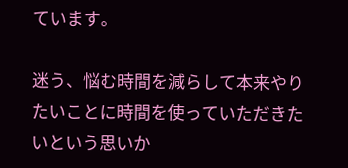ています。

迷う、悩む時間を減らして本来やりたいことに時間を使っていただきたいという思いか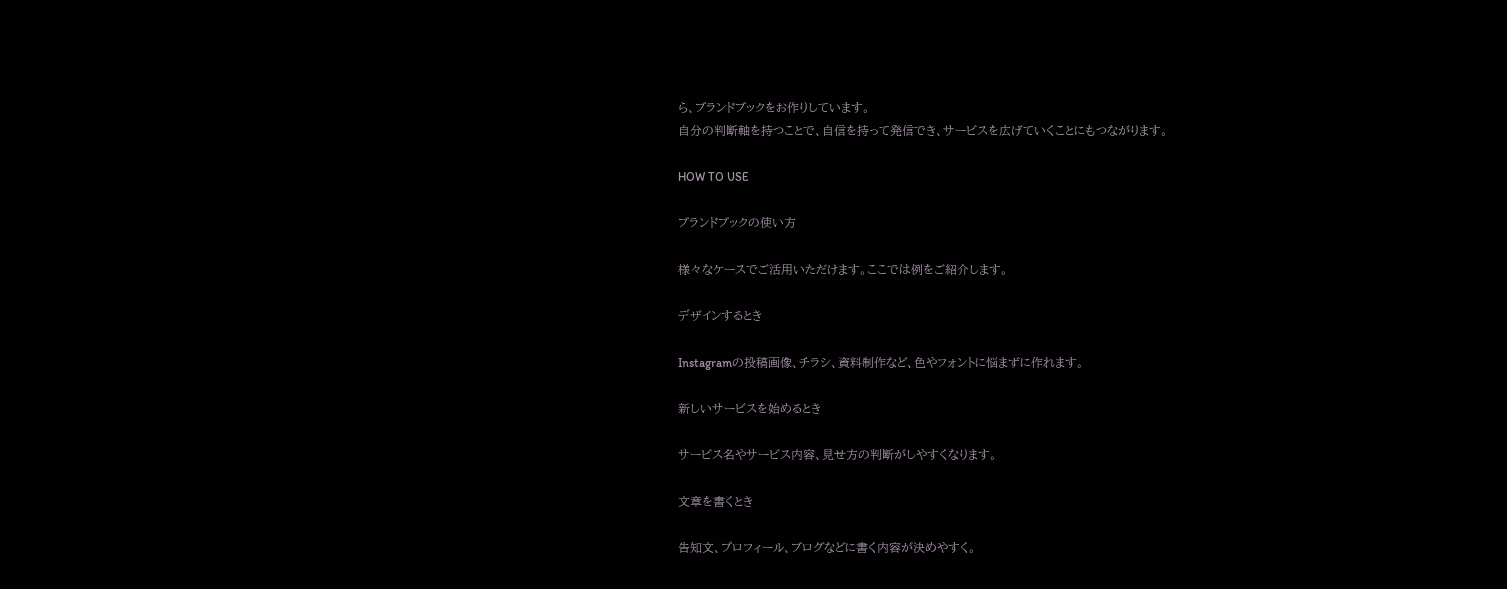ら、ブランドブックをお作りしています。
自分の判断軸を持つことで、自信を持って発信でき、サービスを広げていくことにもつながります。

HOW TO USE

ブランドブックの使い方

様々なケースでご活用いただけます。ここでは例をご紹介します。

デザインするとき

Instagramの投稿画像、チラシ、資料制作など、色やフォントに悩まずに作れます。

新しいサービスを始めるとき

サービス名やサービス内容、見せ方の判断がしやすくなります。

文章を書くとき

告知文、プロフィール、ブログなどに書く内容が決めやすく。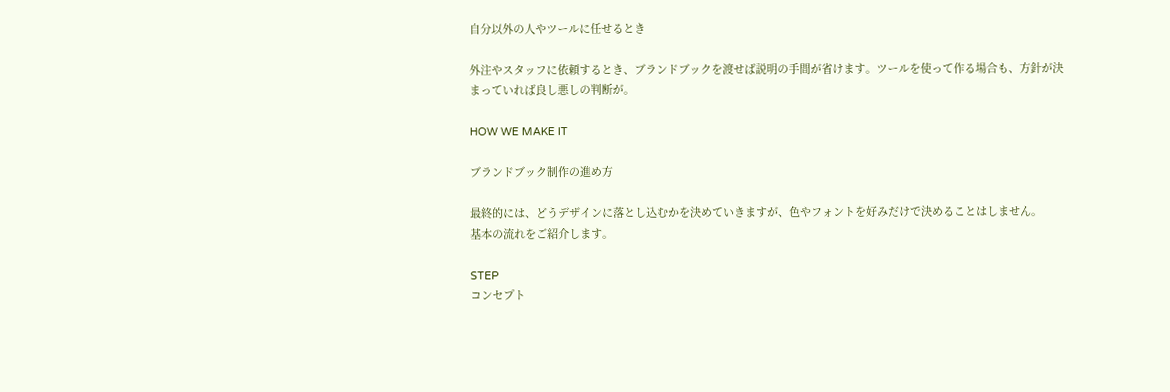自分以外の人やツールに任せるとき

外注やスタッフに依頼するとき、ブランドブックを渡せば説明の手間が省けます。ツールを使って作る場合も、方針が決まっていれば良し悪しの判断が。

HOW WE MAKE IT

ブランドブック制作の進め方

最終的には、どうデザインに落とし込むかを決めていきますが、色やフォントを好みだけで決めることはしません。
基本の流れをご紹介します。

STEP
コンセプト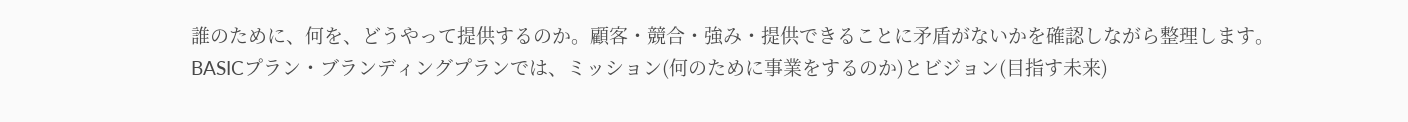誰のために、何を、どうやって提供するのか。顧客・競合・強み・提供できることに矛盾がないかを確認しながら整理します。BASICプラン・ブランディングプランでは、ミッション(何のために事業をするのか)とビジョン(目指す未来)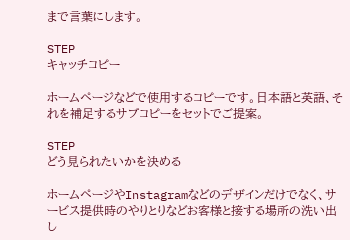まで言葉にします。

STEP
キャッチコピー

ホームページなどで使用するコピーです。日本語と英語、それを補足するサブコピーをセットでご提案。

STEP
どう見られたいかを決める

ホームページやInstagramなどのデザインだけでなく、サービス提供時のやりとりなどお客様と接する場所の洗い出し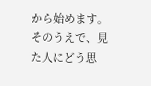から始めます。そのうえで、見た人にどう思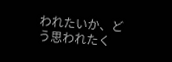われたいか、どう思われたく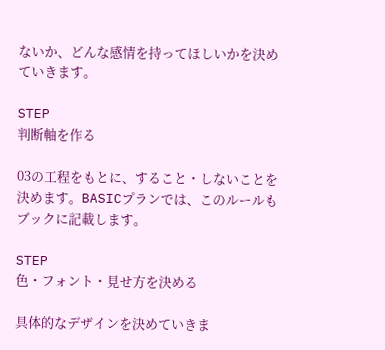ないか、どんな感情を持ってほしいかを決めていきます。

STEP
判断軸を作る

03の工程をもとに、すること・しないことを決めます。BASICプランでは、このルールもブックに記載します。

STEP
色・フォント・見せ方を決める

具体的なデザインを決めていきま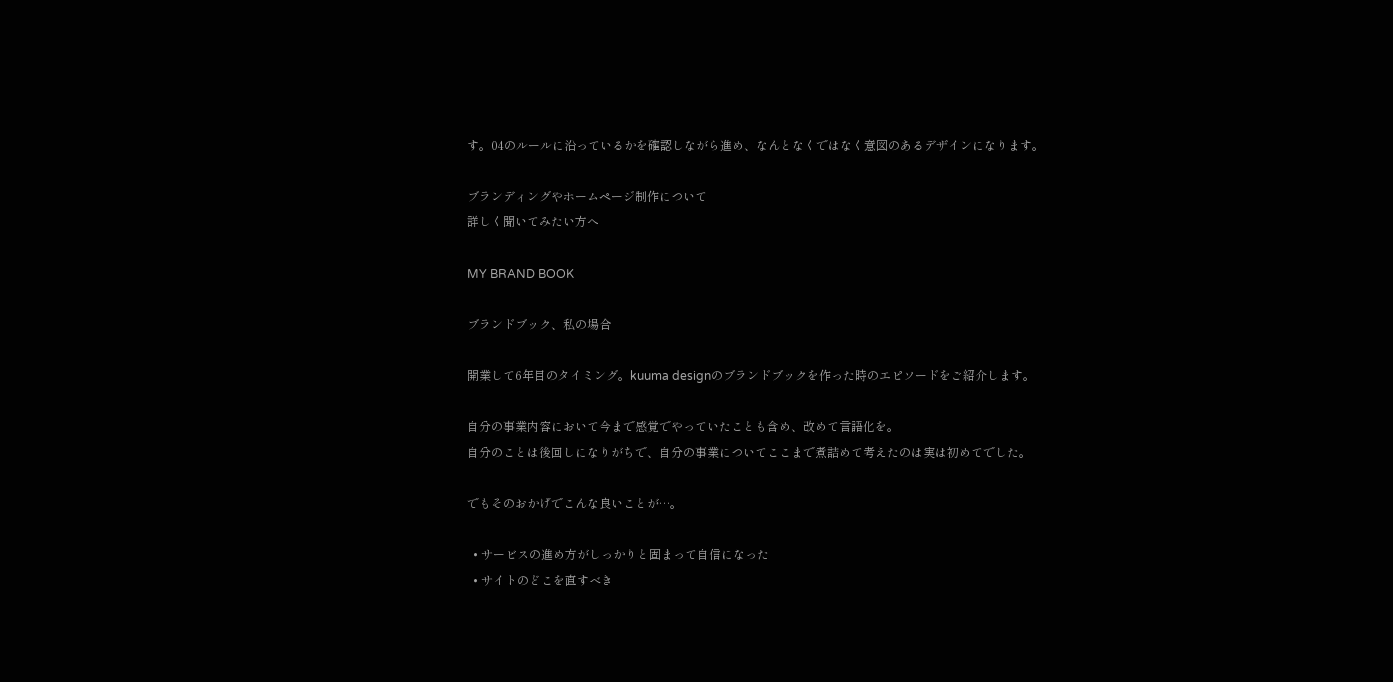す。04のルールに沿っているかを確認しながら進め、なんとなくではなく意図のあるデザインになります。

ブランディングやホームページ制作について
詳しく聞いてみたい方へ

MY BRAND BOOK

ブランドブック、私の場合

開業して6年目のタイミング。kuuma designのブランドブックを作った時のエピソードをご紹介します。

自分の事業内容において今まで感覚でやっていたことも含め、改めて言語化を。
自分のことは後回しになりがちで、自分の事業についてここまで煮詰めて考えたのは実は初めてでした。

でもそのおかげでこんな良いことが…。

  • サービスの進め方がしっかりと固まって自信になった
  • サイトのどこを直すべき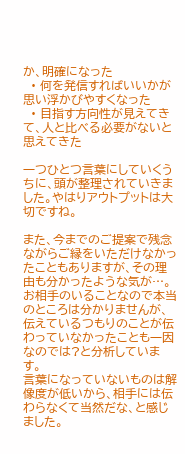か、明確になった
  • 何を発信すればいいかが思い浮かびやすくなった
  • 目指す方向性が見えてきて、人と比べる必要がないと思えてきた

一つひとつ言葉にしていくうちに、頭が整理されていきました。やはりアウトプットは大切ですね。

また、今までのご提案で残念ながらご縁をいただけなかったこともありますが、その理由も分かったような気が…。
お相手のいることなので本当のところは分かりませんが、伝えているつもりのことが伝わっていなかったことも一因なのでは?と分析しています。
言葉になっていないものは解像度が低いから、相手には伝わらなくて当然だな、と感じました。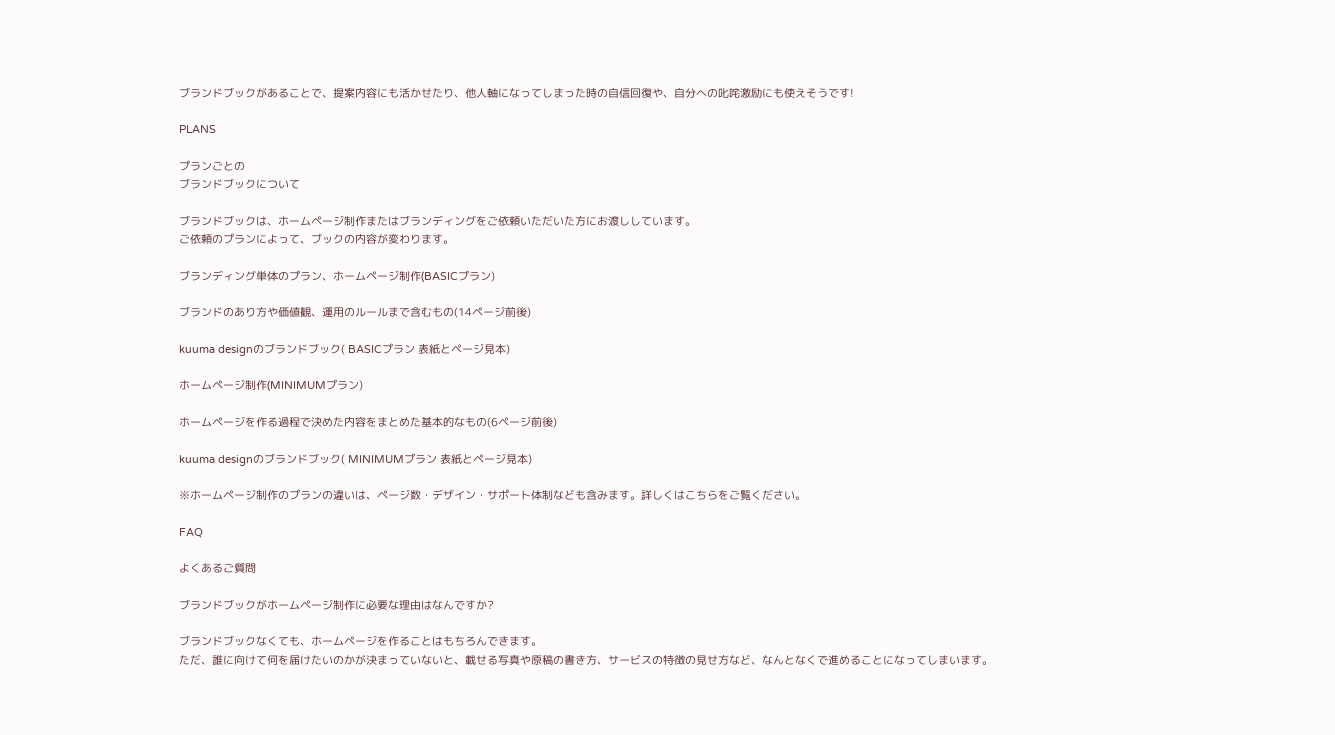ブランドブックがあることで、提案内容にも活かせたり、他人軸になってしまった時の自信回復や、自分への叱咤激励にも使えそうです!

PLANS

プランごとの
ブランドブックについて

ブランドブックは、ホームページ制作またはブランディングをご依頼いただいた方にお渡ししています。
ご依頼のプランによって、ブックの内容が変わります。

ブランディング単体のプラン、ホームページ制作(BASICプラン)

ブランドのあり方や価値観、運用のルールまで含むもの(14ページ前後)

kuuma designのブランドブック( BASICプラン 表紙とページ見本)

ホームページ制作(MINIMUMプラン)

ホームページを作る過程で決めた内容をまとめた基本的なもの(6ページ前後)

kuuma designのブランドブック( MINIMUMプラン 表紙とページ見本)

※ホームページ制作のプランの違いは、ページ数・デザイン・サポート体制なども含みます。詳しくはこちらをご覧ください。

FAQ

よくあるご質問

ブランドブックがホームページ制作に必要な理由はなんですか?

ブランドブックなくても、ホームページを作ることはもちろんできます。
ただ、誰に向けて何を届けたいのかが決まっていないと、載せる写真や原稿の書き方、サービスの特徴の見せ方など、なんとなくで進めることになってしまいます。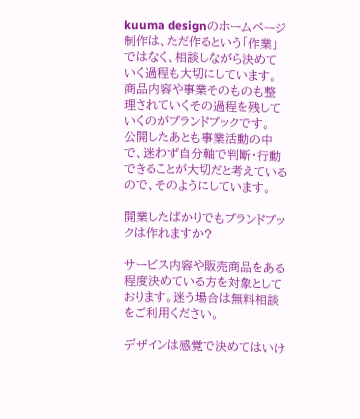kuuma designのホームページ制作は、ただ作るという「作業」ではなく、相談しながら決めていく過程も大切にしています。商品内容や事業そのものも整理されていくその過程を残していくのがブランドブックです。
公開したあとも事業活動の中で、迷わず自分軸で判断・行動できることが大切だと考えているので、そのようにしています。

開業したばかりでもブランドブックは作れますか?

サービス内容や販売商品をある程度決めている方を対象としております。迷う場合は無料相談をご利用ください。

デザインは感覚で決めてはいけ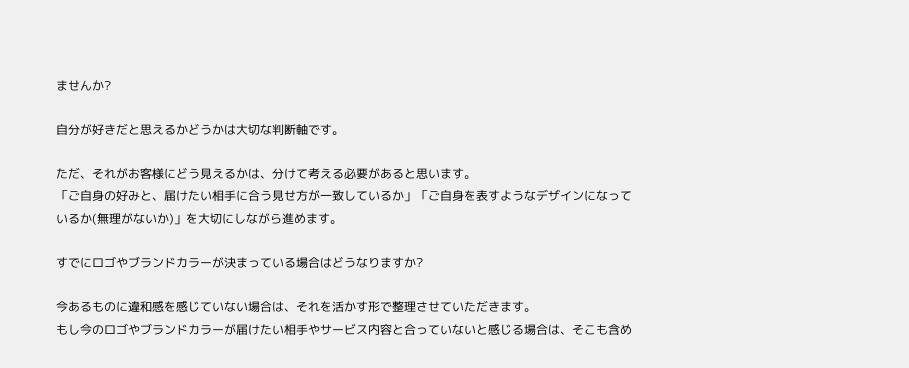ませんか?

自分が好きだと思えるかどうかは大切な判断軸です。

ただ、それがお客様にどう見えるかは、分けて考える必要があると思います。
「ご自身の好みと、届けたい相手に合う見せ方が一致しているか」「ご自身を表すようなデザインになっているか(無理がないか)」を大切にしながら進めます。

すでにロゴやブランドカラーが決まっている場合はどうなりますか?

今あるものに違和感を感じていない場合は、それを活かす形で整理させていただきます。
もし今のロゴやブランドカラーが届けたい相手やサービス内容と合っていないと感じる場合は、そこも含め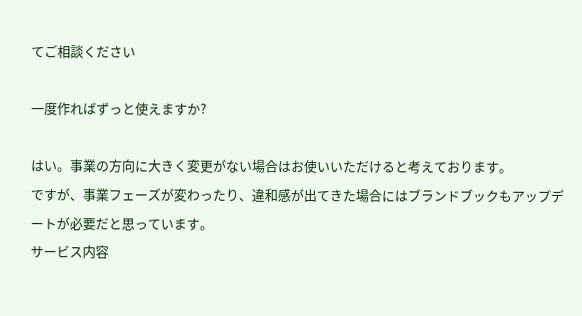てご相談ください

一度作ればずっと使えますか?

はい。事業の方向に大きく変更がない場合はお使いいただけると考えております。
ですが、事業フェーズが変わったり、違和感が出てきた場合にはブランドブックもアップデートが必要だと思っています。
サービス内容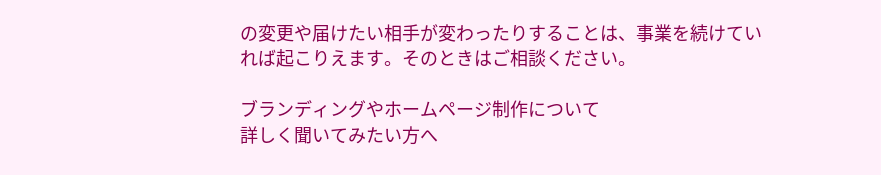の変更や届けたい相手が変わったりすることは、事業を続けていれば起こりえます。そのときはご相談ください。

ブランディングやホームページ制作について
詳しく聞いてみたい方へ